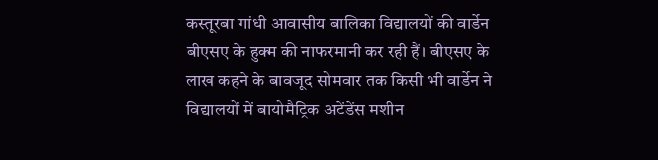कस्तूरबा गांधी आवासीय बालिका विद्यालयों की वार्डेन बीएसए के हुक्म की नाफरमानी कर रही हैं। बीएसए के लाख कहने के बावजूद सोमवार तक किसी भी वार्डेन ने विद्यालयों में बायोमैट्रिक अटेंडेंस मशीन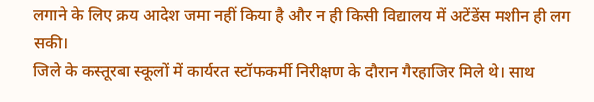लगाने के लिए क्रय आदेश जमा नहीं किया है और न ही किसी विद्यालय में अटेंडेंस मशीन ही लग सकी।
जिले के कस्तूरबा स्कूलों में कार्यरत स्टॉफकर्मी निरीक्षण के दौरान गैरहाजिर मिले थे। साथ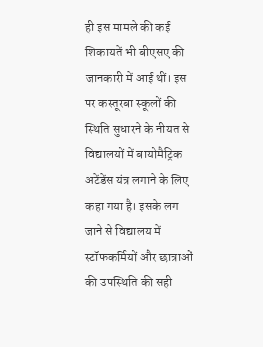ही इस मामले की कई शिकायतें भी बीएसए की जानकारी में आई थीं। इस पर कस्तूरबा स्कूलों की स्थिति सुधारने के नीयत से विद्यालयों में बायोमैट्रिक अटेंडेंस यंत्र लगाने के लिए कहा गया है। इसके लग जाने से विद्यालय में स्टॉफकर्मियों और छात्राओं की उपस्थिति की सही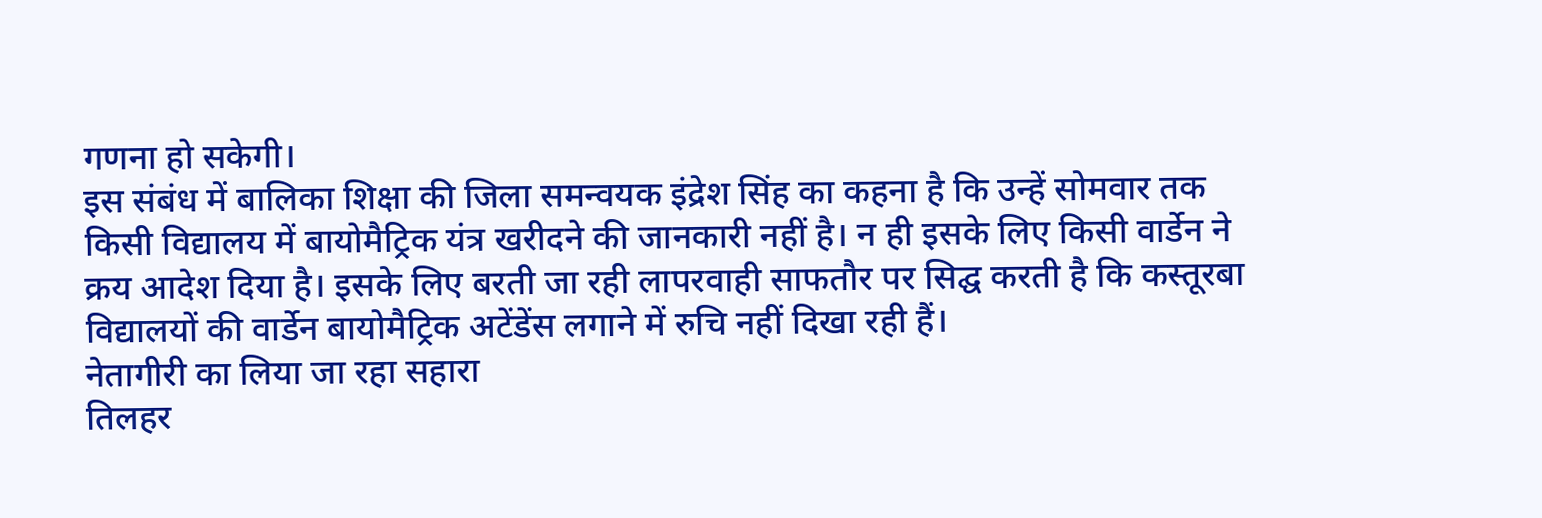गणना हो सकेगी।
इस संबंध में बालिका शिक्षा की जिला समन्वयक इंद्रेश सिंह का कहना है कि उन्हें सोमवार तक किसी विद्यालय में बायोमैट्रिक यंत्र खरीदने की जानकारी नहीं है। न ही इसके लिए किसी वार्डेन ने क्रय आदेश दिया है। इसके लिए बरती जा रही लापरवाही साफतौर पर सिद्घ करती है कि कस्तूरबा विद्यालयों की वार्डेन बायोमैट्रिक अटेंडेंस लगाने में रुचि नहीं दिखा रही हैं।
नेतागीरी का लिया जा रहा सहारा
तिलहर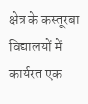क्षेत्र के कस्तूरबा विद्यालयों में कार्यरत एक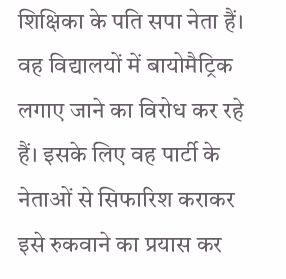शिक्षिका के पति सपा नेता हैं। वह विद्यालयों में बायोमैट्रिक लगाए जाने का विरोध कर रहे हैं। इसके लिए वह पार्टी के नेताओं से सिफारिश कराकर इसे रुकवाने का प्रयास कर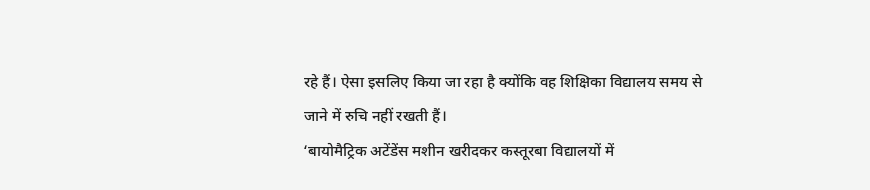रहे हैं। ऐसा इसलिए किया जा रहा है क्योंकि वह शिक्षिका विद्यालय समय से जाने में रुचि नहीं रखती हैं।
‘बायोमैट्रिक अटेंडेंस मशीन खरीदकर कस्तूरबा विद्यालयों में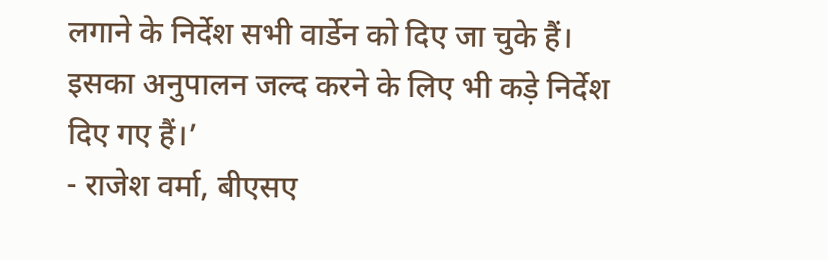लगाने के निर्देश सभी वार्डेन को दिए जा चुके हैं। इसका अनुपालन जल्द करने के लिए भी कड़े निर्देश दिए गए हैं।’
- राजेश वर्मा, बीएसए